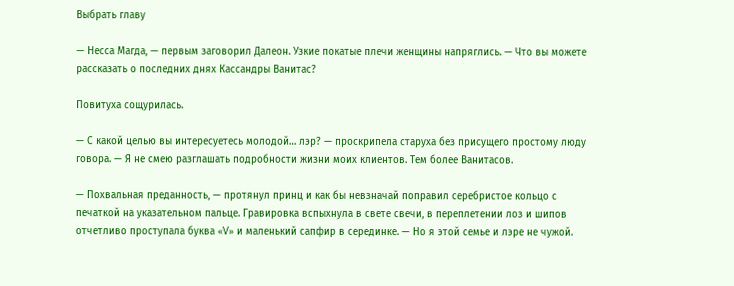Выбрать главу

— Несса Магда, — первым заговорил Далеон. Узкие покатые плечи женщины напряглись. — Что вы можете рассказать о последних днях Кассандры Ванитас?

Повитуха сощурилась.

— С какой целью вы интересуетесь молодой… лэр? — проскрипела старуха без присущего простому люду говора. — Я не смею разглашать подробности жизни моих клиентов. Тем более Ванитасов.

— Похвальная преданность, — протянул принц и как бы невзначай поправил серебристое кольцо с печаткой на указательном пальце. Гравировка вспыхнула в свете свечи, в переплетении лоз и шипов отчетливо проступала буква «V» и маленький сапфир в серединке. — Но я этой семье и лэре не чужой.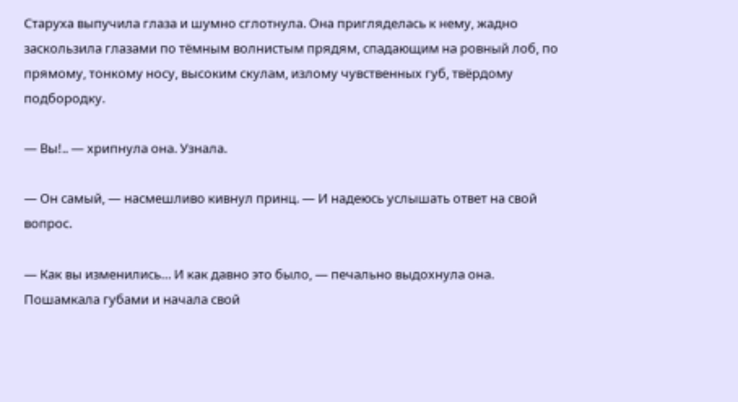Старуха выпучила глаза и шумно сглотнула. Она пригляделась к нему, жадно заскользила глазами по тёмным волнистым прядям, спадающим на ровный лоб, по прямому, тонкому носу, высоким скулам, излому чувственных губ, твёрдому подбородку.

— Вы!.. — хрипнула она. Узнала.

— Он самый, — насмешливо кивнул принц. — И надеюсь услышать ответ на свой вопрос.

— Как вы изменились… И как давно это было, — печально выдохнула она. Пошамкала губами и начала свой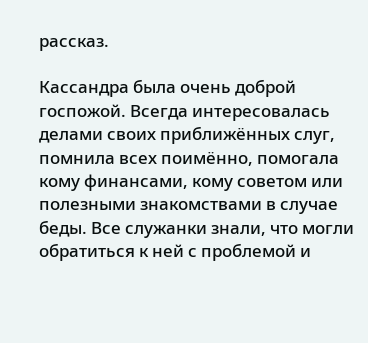рассказ.

Кассандра была очень доброй госпожой. Всегда интересовалась делами своих приближённых слуг, помнила всех поимённо, помогала кому финансами, кому советом или полезными знакомствами в случае беды. Все служанки знали, что могли обратиться к ней с проблемой и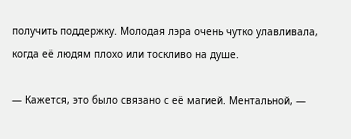получить поддержку. Молодая лэра очень чутко улавливала, когда её людям плохо или тоскливо на душе.

— Кажется, это было связано с её магией. Ментальной, —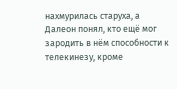нахмурилась старуха, а Далеон понял, кто ещё мог зародить в нём способности к телекинезу, кроме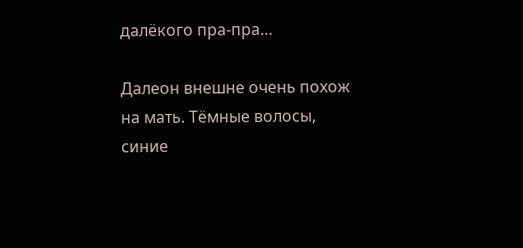далёкого пра-пра…

Далеон внешне очень похож на мать. Тёмные волосы, синие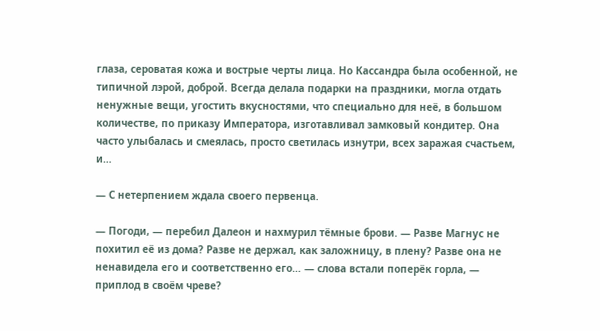глаза, сероватая кожа и вострые черты лица. Но Кассандра была особенной, не типичной лэрой, доброй. Всегда делала подарки на праздники, могла отдать ненужные вещи, угостить вкусностями, что специально для неё, в большом количестве, по приказу Императора, изготавливал замковый кондитер. Она часто улыбалась и смеялась, просто светилась изнутри, всех заражая счастьем, и…

— С нетерпением ждала своего первенца.

— Погоди, — перебил Далеон и нахмурил тёмные брови. — Разве Магнус не похитил её из дома? Разве не держал, как заложницу, в плену? Разве она не ненавидела его и соответственно его… — слова встали поперёк горла, — приплод в своём чреве?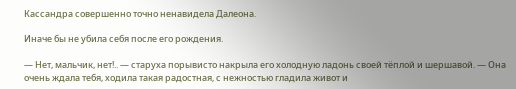Кассандра совершенно точно ненавидела Далеона.

Иначе бы не убила себя после его рождения.

— Нет, мальчик, нет!.. — старуха порывисто накрыла его холодную ладонь своей тёплой и шершавой. — Она очень ждала тебя, ходила такая радостная, с нежностью гладила живот и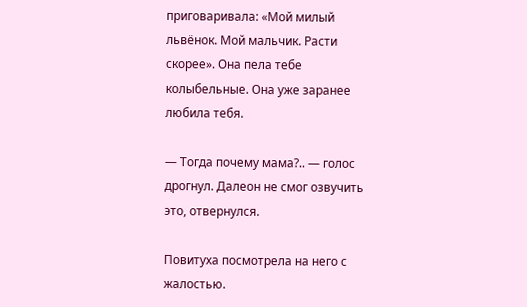приговаривала: «Мой милый львёнок. Мой мальчик. Расти скорее». Она пела тебе колыбельные. Она уже заранее любила тебя.

— Тогда почему мама?.. — голос дрогнул. Далеон не смог озвучить это, отвернулся.

Повитуха посмотрела на него с жалостью.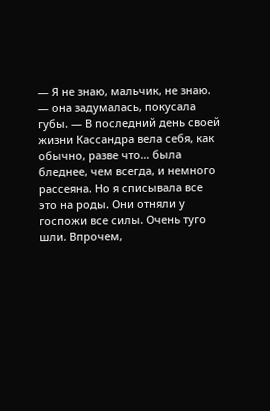— Я не знаю, мальчик, не знаю. — она задумалась, покусала губы. — В последний день своей жизни Кассандра вела себя, как обычно, разве что… была бледнее, чем всегда, и немного рассеяна. Но я списывала все это на роды. Они отняли у госпожи все силы. Очень туго шли. Впрочем,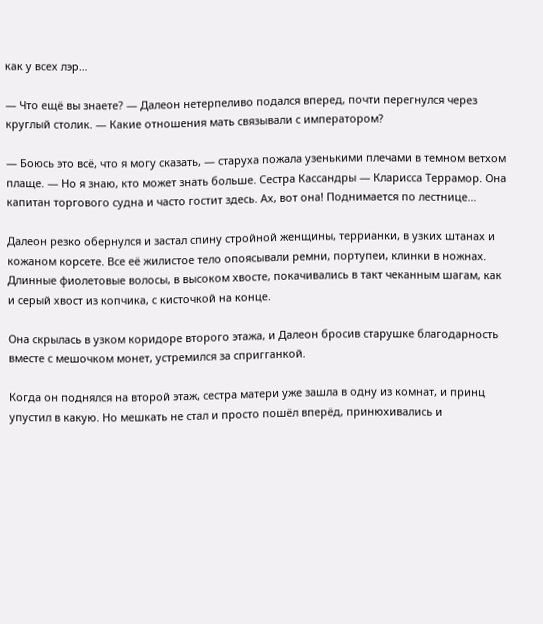как у всех лэр…

— Что ещё вы знаете? — Далеон нетерпеливо подался вперед, почти перегнулся через круглый столик. — Какие отношения мать связывали с императором?

— Боюсь это всё, что я могу сказать, — старуха пожала узенькими плечами в темном ветхом плаще. — Но я знаю, кто может знать больше. Сестра Кассандры — Кларисса Террамор. Она капитан торгового судна и часто гостит здесь. Ах, вот она! Поднимается по лестнице…

Далеон резко обернулся и застал спину стройной женщины, террианки, в узких штанах и кожаном корсете. Все её жилистое тело опоясывали ремни, портупеи, клинки в ножнах. Длинные фиолетовые волосы, в высоком хвосте, покачивались в такт чеканным шагам, как и серый хвост из копчика, с кисточкой на конце.

Она скрылась в узком коридоре второго этажа, и Далеон бросив старушке благодарность вместе с мешочком монет, устремился за спригганкой.

Когда он поднялся на второй этаж, сестра матери уже зашла в одну из комнат, и принц упустил в какую. Но мешкать не стал и просто пошёл вперёд, принюхивались и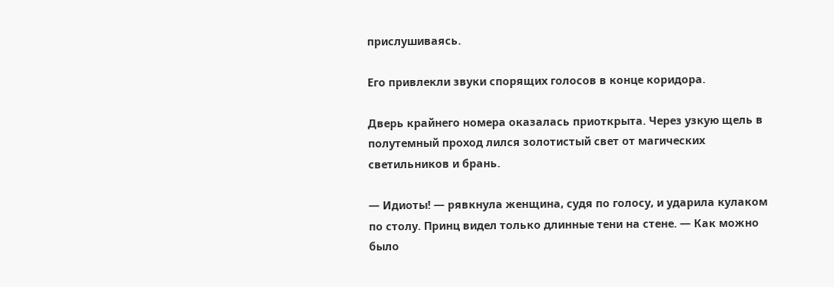прислушиваясь.

Его привлекли звуки спорящих голосов в конце коридора.

Дверь крайнего номера оказалась приоткрыта. Через узкую щель в полутемный проход лился золотистый свет от магических светильников и брань.

— Идиоты! — рявкнула женщина, судя по голосу, и ударила кулаком по столу. Принц видел только длинные тени на стене. — Как можно было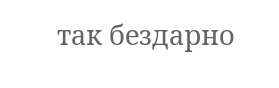так бездарно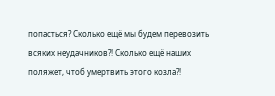попасться? Сколько ещё мы будем перевозить всяких неудачников?! Сколько ещё наших поляжет, чтоб умертвить этого козла?!